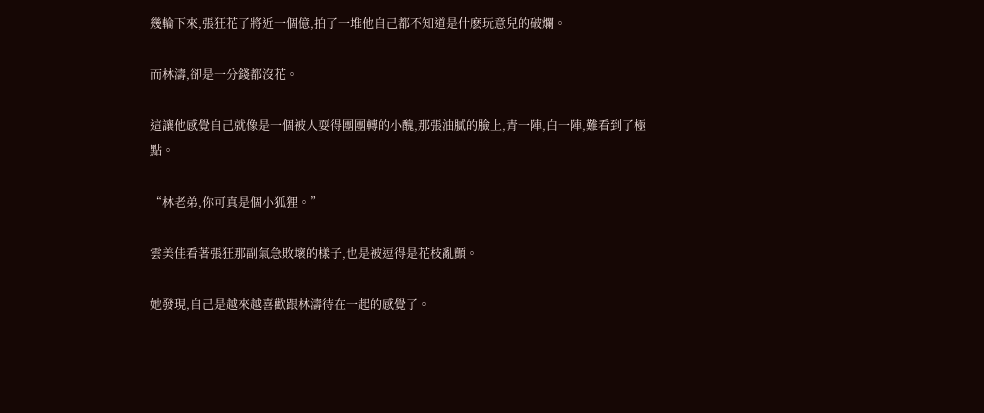幾輪下來,張狂花了將近一個億,拍了一堆他自己都不知道是什麽玩意兒的破爛。

而林濤,卻是一分錢都沒花。

這讓他感覺自己就像是一個被人耍得團團轉的小醜,那張油膩的臉上,青一陣,白一陣,難看到了極點。

“林老弟,你可真是個小狐狸。”

雲美佳看著張狂那副氣急敗壞的樣子,也是被逗得是花枝亂顫。

她發現,自己是越來越喜歡跟林濤待在一起的感覺了。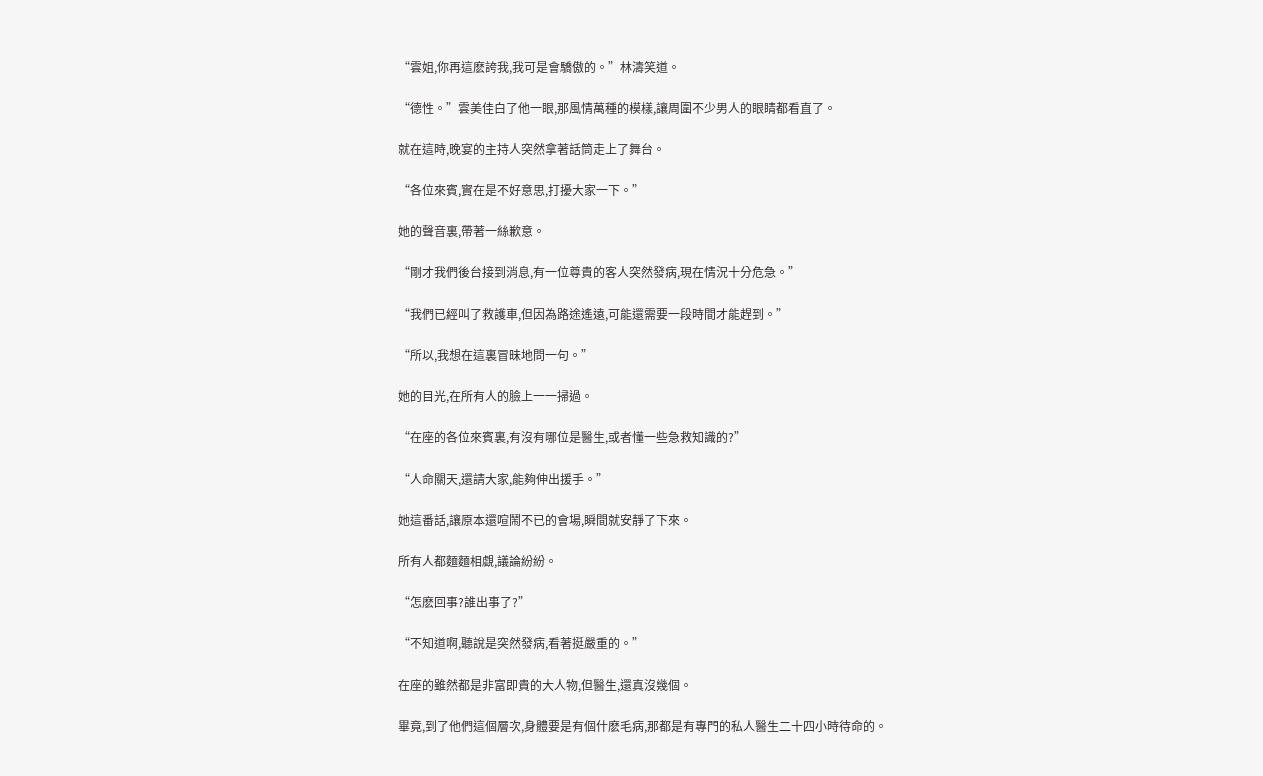“雲姐,你再這麽誇我,我可是會驕傲的。”林濤笑道。

“德性。”雲美佳白了他一眼,那風情萬種的模樣,讓周圍不少男人的眼睛都看直了。

就在這時,晚宴的主持人突然拿著話筒走上了舞台。

“各位來賓,實在是不好意思,打擾大家一下。”

她的聲音裏,帶著一絲歉意。

“剛才我們後台接到消息,有一位尊貴的客人突然發病,現在情況十分危急。”

“我們已經叫了救護車,但因為路途遙遠,可能還需要一段時間才能趕到。”

“所以,我想在這裏冒昧地問一句。”

她的目光,在所有人的臉上一一掃過。

“在座的各位來賓裏,有沒有哪位是醫生,或者懂一些急救知識的?”

“人命關天,還請大家,能夠伸出援手。”

她這番話,讓原本還喧鬧不已的會場,瞬間就安靜了下來。

所有人都麵麵相覷,議論紛紛。

“怎麽回事?誰出事了?”

“不知道啊,聽說是突然發病,看著挺嚴重的。”

在座的雖然都是非富即貴的大人物,但醫生,還真沒幾個。

畢竟,到了他們這個層次,身體要是有個什麽毛病,那都是有專門的私人醫生二十四小時待命的。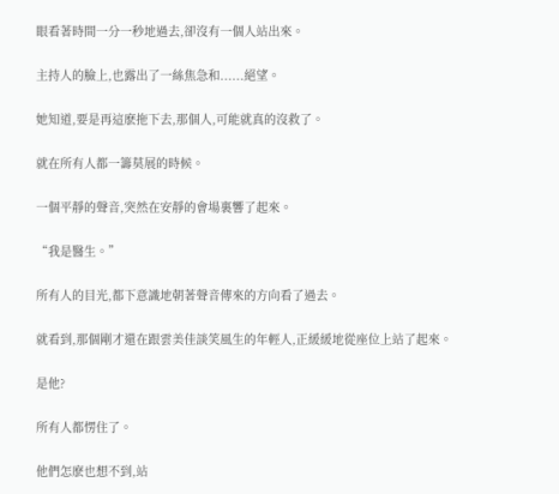眼看著時間一分一秒地過去,卻沒有一個人站出來。

主持人的臉上,也露出了一絲焦急和......絕望。

她知道,要是再這麽拖下去,那個人,可能就真的沒救了。

就在所有人都一籌莫展的時候。

一個平靜的聲音,突然在安靜的會場裏響了起來。

“我是醫生。”

所有人的目光,都下意識地朝著聲音傳來的方向看了過去。

就看到,那個剛才還在跟雲美佳談笑風生的年輕人,正緩緩地從座位上站了起來。

是他?

所有人都愣住了。

他們怎麽也想不到,站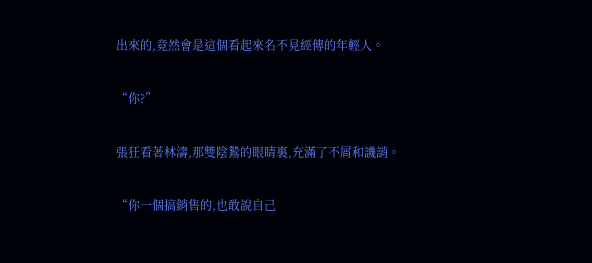出來的,竟然會是這個看起來名不見經傳的年輕人。

“你?”

張狂看著林濤,那雙陰鷙的眼睛裏,充滿了不屑和譏誚。

“你一個搞銷售的,也敢說自己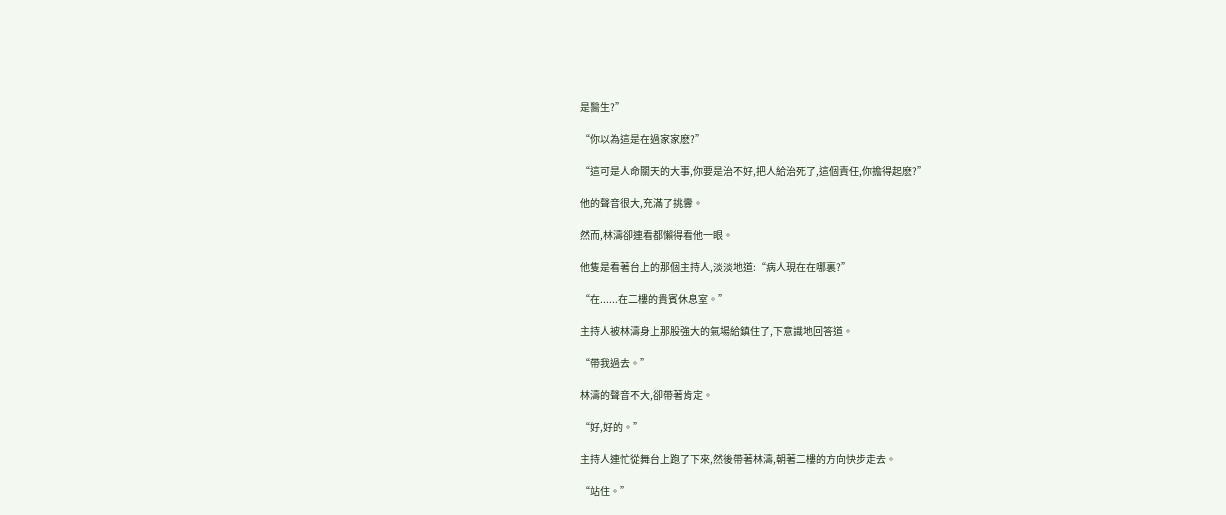是醫生?”

“你以為這是在過家家麽?”

“這可是人命關天的大事,你要是治不好,把人給治死了,這個責任,你擔得起麽?”

他的聲音很大,充滿了挑釁。

然而,林濤卻連看都懶得看他一眼。

他隻是看著台上的那個主持人,淡淡地道:“病人現在在哪裏?”

“在......在二樓的貴賓休息室。”

主持人被林濤身上那股強大的氣場給鎮住了,下意識地回答道。

“帶我過去。”

林濤的聲音不大,卻帶著肯定。

“好,好的。”

主持人連忙從舞台上跑了下來,然後帶著林濤,朝著二樓的方向快步走去。

“站住。”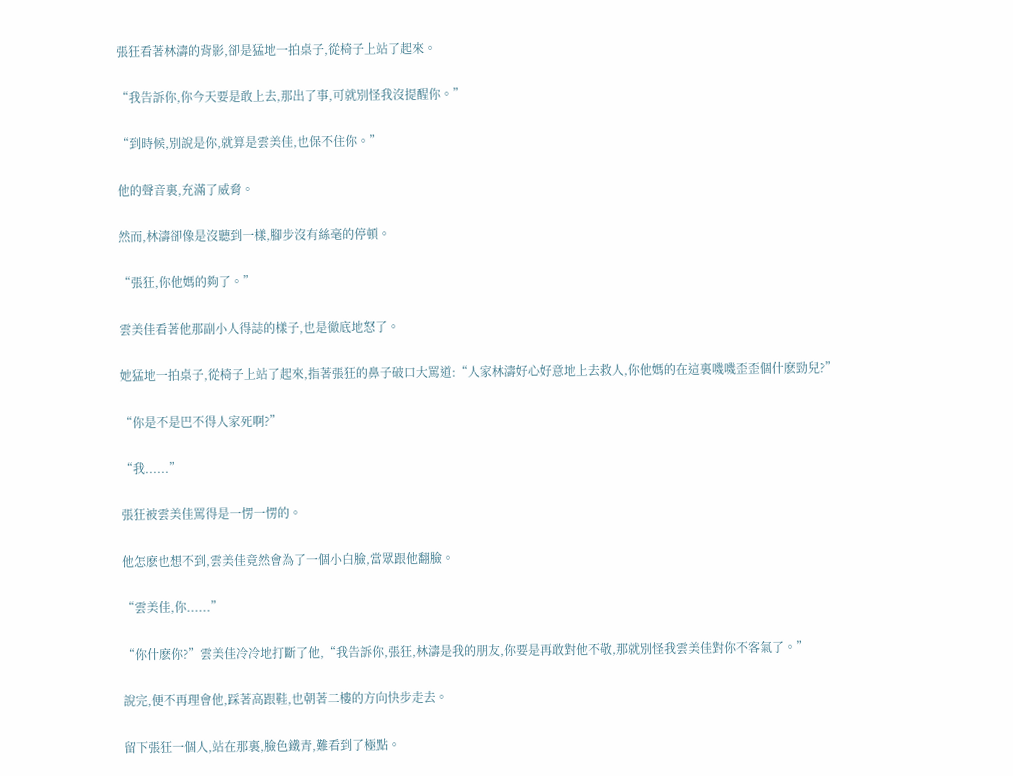張狂看著林濤的背影,卻是猛地一拍桌子,從椅子上站了起來。

“我告訴你,你今天要是敢上去,那出了事,可就別怪我沒提醒你。”

“到時候,別說是你,就算是雲美佳,也保不住你。”

他的聲音裏,充滿了威脅。

然而,林濤卻像是沒聽到一樣,腳步沒有絲毫的停頓。

“張狂,你他媽的夠了。”

雲美佳看著他那副小人得誌的樣子,也是徹底地怒了。

她猛地一拍桌子,從椅子上站了起來,指著張狂的鼻子破口大罵道:“人家林濤好心好意地上去救人,你他媽的在這裏嘰嘰歪歪個什麽勁兒?”

“你是不是巴不得人家死啊?”

“我......”

張狂被雲美佳罵得是一愣一愣的。

他怎麽也想不到,雲美佳竟然會為了一個小白臉,當眾跟他翻臉。

“雲美佳,你......”

“你什麽你?”雲美佳冷冷地打斷了他,“我告訴你,張狂,林濤是我的朋友,你要是再敢對他不敬,那就別怪我雲美佳對你不客氣了。”

說完,便不再理會他,踩著高跟鞋,也朝著二樓的方向快步走去。

留下張狂一個人,站在那裏,臉色鐵青,難看到了極點。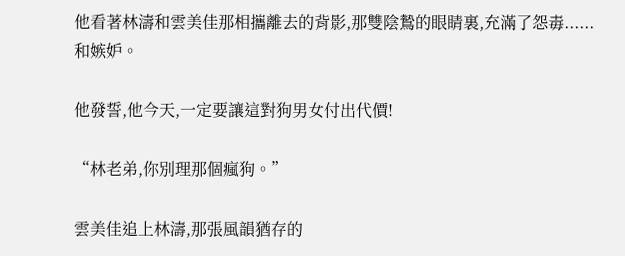他看著林濤和雲美佳那相攜離去的背影,那雙陰鷙的眼睛裏,充滿了怨毒......和嫉妒。

他發誓,他今天,一定要讓這對狗男女付出代價!

“林老弟,你別理那個瘋狗。”

雲美佳追上林濤,那張風韻猶存的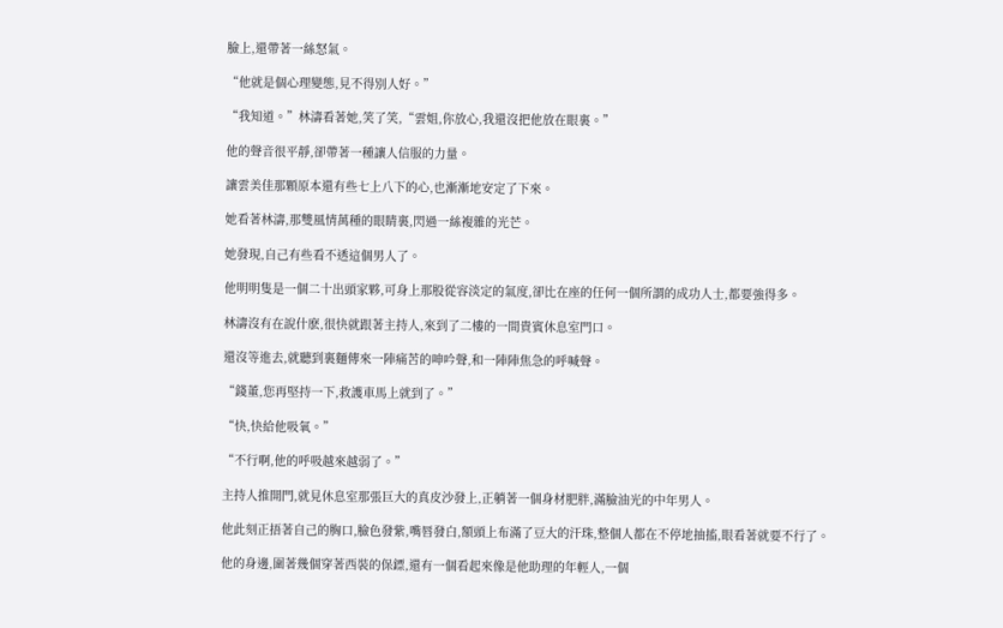臉上,還帶著一絲怒氣。

“他就是個心理變態,見不得別人好。”

“我知道。”林濤看著她,笑了笑,“雲姐,你放心,我還沒把他放在眼裏。”

他的聲音很平靜,卻帶著一種讓人信服的力量。

讓雲美佳那顆原本還有些七上八下的心,也漸漸地安定了下來。

她看著林濤,那雙風情萬種的眼睛裏,閃過一絲複雜的光芒。

她發現,自己有些看不透這個男人了。

他明明隻是一個二十出頭家夥,可身上那股從容淡定的氣度,卻比在座的任何一個所謂的成功人士,都要強得多。

林濤沒有在說什麽,很快就跟著主持人,來到了二樓的一間貴賓休息室門口。

還沒等進去,就聽到裏麵傳來一陣痛苦的呻吟聲,和一陣陣焦急的呼喊聲。

“錢董,您再堅持一下,救護車馬上就到了。”

“快,快給他吸氧。”

“不行啊,他的呼吸越來越弱了。”

主持人推開門,就見休息室那張巨大的真皮沙發上,正躺著一個身材肥胖,滿臉油光的中年男人。

他此刻正捂著自己的胸口,臉色發紫,嘴唇發白,額頭上布滿了豆大的汗珠,整個人都在不停地抽搐,眼看著就要不行了。

他的身邊,圍著幾個穿著西裝的保鏢,還有一個看起來像是他助理的年輕人,一個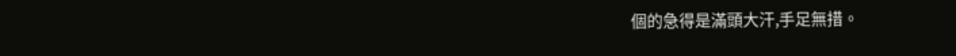個的急得是滿頭大汗,手足無措。